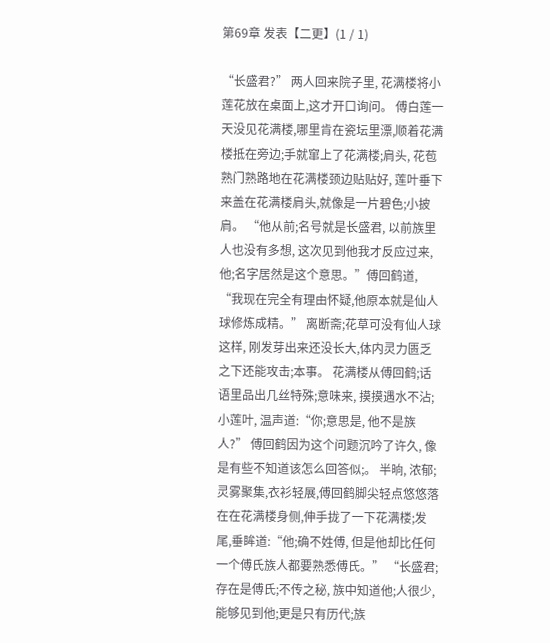第69章 发表【二更】(1 / 1)

“长盛君?” 两人回来院子里, 花满楼将小莲花放在桌面上,这才开口询问。 傅白莲一天没见花满楼,哪里肯在瓷坛里漂,顺着花满楼抵在旁边;手就窜上了花满楼;肩头, 花苞熟门熟路地在花满楼颈边贴贴好, 莲叶垂下来盖在花满楼肩头,就像是一片碧色;小披肩。 “他从前;名号就是长盛君, 以前族里人也没有多想, 这次见到他我才反应过来, 他;名字居然是这个意思。”傅回鹤道, “我现在完全有理由怀疑,他原本就是仙人球修炼成精。” 离断斋;花草可没有仙人球这样, 刚发芽出来还没长大,体内灵力匮乏之下还能攻击;本事。 花满楼从傅回鹤;话语里品出几丝特殊;意味来, 摸摸遇水不沾;小莲叶, 温声道:“你;意思是, 他不是族人?” 傅回鹤因为这个问题沉吟了许久, 像是有些不知道该怎么回答似;。 半晌, 浓郁;灵雾聚集,衣衫轻展,傅回鹤脚尖轻点悠悠落在在花满楼身侧,伸手拢了一下花满楼;发尾,垂眸道:“他;确不姓傅, 但是他却比任何一个傅氏族人都要熟悉傅氏。” “长盛君;存在是傅氏;不传之秘, 族中知道他;人很少, 能够见到他;更是只有历代;族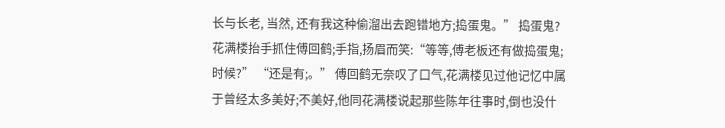长与长老, 当然, 还有我这种偷溜出去跑错地方;捣蛋鬼。” 捣蛋鬼? 花满楼抬手抓住傅回鹤;手指,扬眉而笑:“等等,傅老板还有做捣蛋鬼;时候?” “还是有;。” 傅回鹤无奈叹了口气,花满楼见过他记忆中属于曾经太多美好;不美好,他同花满楼说起那些陈年往事时,倒也没什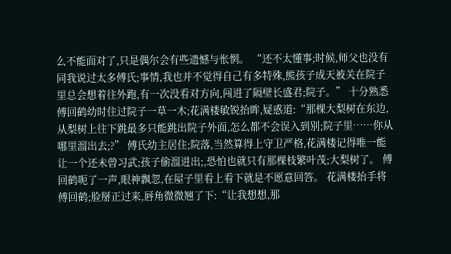么不能面对了,只是偶尔会有些遗憾与怅惘。 “还不太懂事;时候,师父也没有同我说过太多傅氏;事情,我也并不觉得自己有多特殊,熊孩子成天被关在院子里总会想着往外跑,有一次没看对方向,闯进了隔壁长盛君;院子。” 十分熟悉傅回鹤幼时住过院子一草一木;花满楼敏锐抬眸,疑惑道:“那棵大梨树在东边,从梨树上往下跳最多只能跳出院子外面,怎么都不会误入到别;院子里……你从哪里溜出去;?” 傅氏幼主居住;院落,当然算得上守卫严格,花满楼记得唯一能让一个还未曾习武;孩子偷溜进出;,恐怕也就只有那棵枝繁叶茂;大梨树了。 傅回鹤呃了一声,眼神飘忽,在屋子里看上看下就是不愿意回答。 花满楼抬手将傅回鹤;脸掰正过来,唇角微微翘了下:“让我想想,那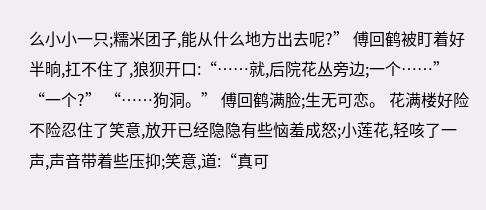么小小一只;糯米团子,能从什么地方出去呢?” 傅回鹤被盯着好半晌,扛不住了,狼狈开口:“……就,后院花丛旁边;一个……” “一个?” “……狗洞。” 傅回鹤满脸;生无可恋。 花满楼好险不险忍住了笑意,放开已经隐隐有些恼羞成怒;小莲花,轻咳了一声,声音带着些压抑;笑意,道:“真可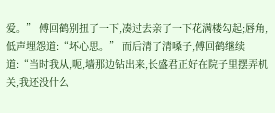爱。” 傅回鹤别扭了一下,凑过去亲了一下花满楼勾起;唇角,低声埋怨道:“坏心思。” 而后清了清嗓子,傅回鹤继续道:“当时我从,呃,墙那边钻出来,长盛君正好在院子里摆弄机关,我还没什么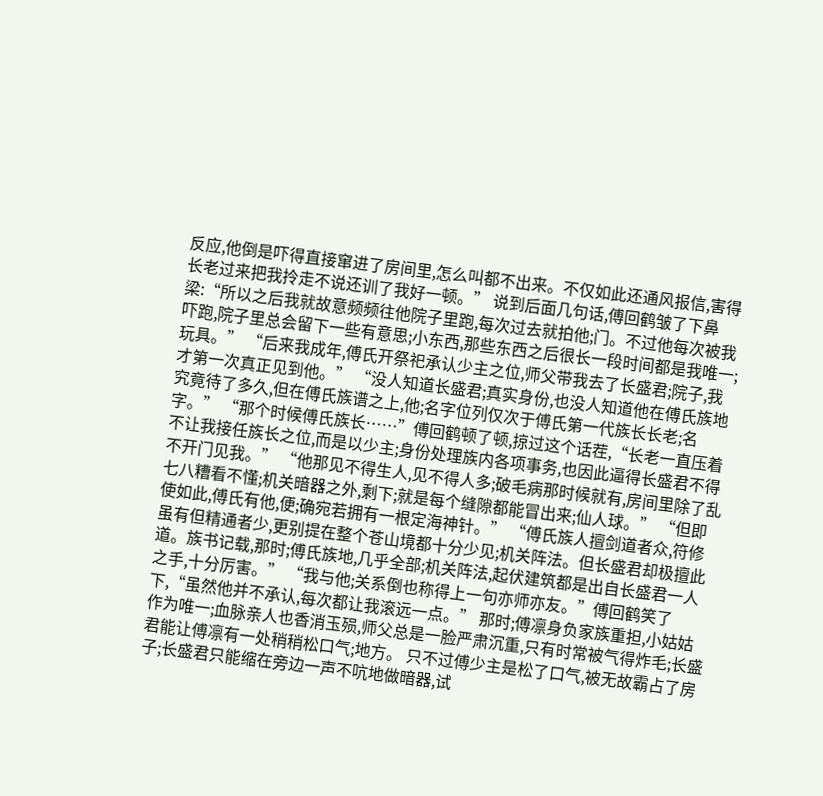反应,他倒是吓得直接窜进了房间里,怎么叫都不出来。不仅如此还通风报信,害得长老过来把我拎走不说还训了我好一顿。” 说到后面几句话,傅回鹤皱了下鼻梁:“所以之后我就故意频频往他院子里跑,每次过去就拍他;门。不过他每次被我吓跑,院子里总会留下一些有意思;小东西,那些东西之后很长一段时间都是我唯一;玩具。” “后来我成年,傅氏开祭祀承认少主之位,师父带我去了长盛君;院子,我才第一次真正见到他。” “没人知道长盛君;真实身份,也没人知道他在傅氏族地究竟待了多久,但在傅氏族谱之上,他;名字位列仅次于傅氏第一代族长长老;名字。” “那个时候傅氏族长……”傅回鹤顿了顿,掠过这个话茬,“长老一直压着不让我接任族长之位,而是以少主;身份处理族内各项事务,也因此逼得长盛君不得不开门见我。” “他那见不得生人,见不得人多;破毛病那时候就有,房间里除了乱七八糟看不懂;机关暗器之外,剩下;就是每个缝隙都能冒出来;仙人球。” “但即使如此,傅氏有他,便;确宛若拥有一根定海神针。” “傅氏族人擅剑道者众,符修虽有但精通者少,更别提在整个苍山境都十分少见;机关阵法。但长盛君却极擅此道。族书记载,那时;傅氏族地,几乎全部;机关阵法,起伏建筑都是出自长盛君一人之手,十分厉害。” “我与他;关系倒也称得上一句亦师亦友。”傅回鹤笑了下,“虽然他并不承认,每次都让我滚远一点。” 那时;傅凛身负家族重担,小姑姑作为唯一;血脉亲人也香消玉殒,师父总是一脸严肃沉重,只有时常被气得炸毛;长盛君能让傅凛有一处稍稍松口气;地方。 只不过傅少主是松了口气,被无故霸占了房子;长盛君只能缩在旁边一声不吭地做暗器,试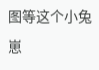图等这个小兔崽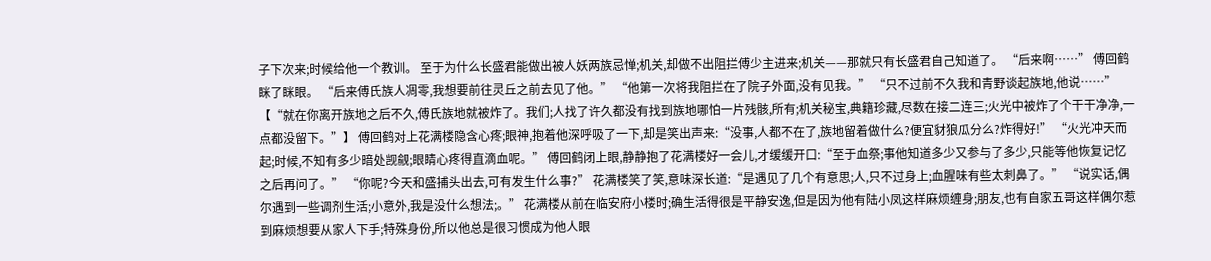子下次来;时候给他一个教训。 至于为什么长盛君能做出被人妖两族忌惮;机关,却做不出阻拦傅少主进来;机关——那就只有长盛君自己知道了。 “后来啊……” 傅回鹤眯了眯眼。 “后来傅氏族人凋零,我想要前往灵丘之前去见了他。” “他第一次将我阻拦在了院子外面,没有见我。” “只不过前不久我和青野谈起族地,他说……” 【“就在你离开族地之后不久,傅氏族地就被炸了。我们;人找了许久都没有找到族地哪怕一片残骸,所有;机关秘宝,典籍珍藏,尽数在接二连三;火光中被炸了个干干净净,一点都没留下。”】 傅回鹤对上花满楼隐含心疼;眼神,抱着他深呼吸了一下,却是笑出声来:“没事,人都不在了,族地留着做什么?便宜豺狼瓜分么?炸得好!” “火光冲天而起;时候,不知有多少暗处觊觎;眼睛心疼得直滴血呢。” 傅回鹤闭上眼,静静抱了花满楼好一会儿,才缓缓开口:“至于血祭;事他知道多少又参与了多少,只能等他恢复记忆之后再问了。” “你呢?今天和盛捕头出去,可有发生什么事?” 花满楼笑了笑,意味深长道:“是遇见了几个有意思;人,只不过身上;血腥味有些太刺鼻了。” “说实话,偶尔遇到一些调剂生活;小意外,我是没什么想法;。” 花满楼从前在临安府小楼时;确生活得很是平静安逸,但是因为他有陆小凤这样麻烦缠身;朋友,也有自家五哥这样偶尔惹到麻烦想要从家人下手;特殊身份,所以他总是很习惯成为他人眼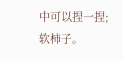中可以捏一捏;软柿子。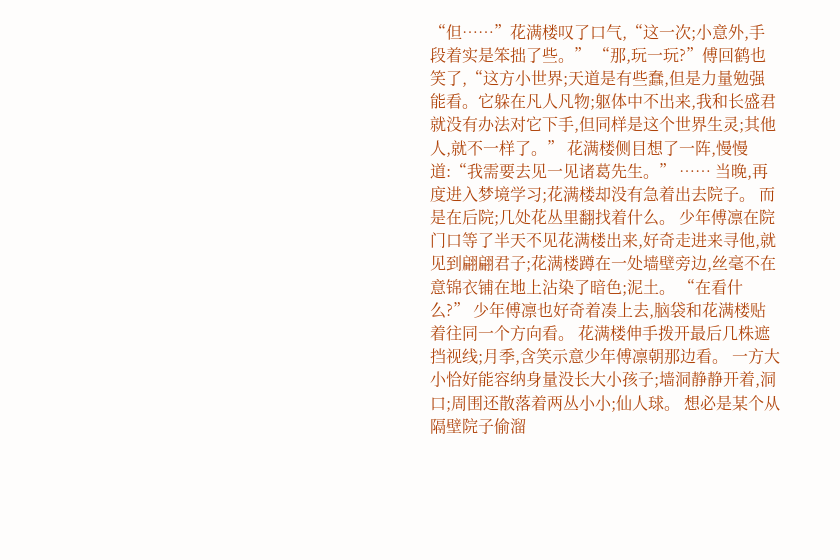“但……”花满楼叹了口气,“这一次;小意外,手段着实是笨拙了些。” “那,玩一玩?”傅回鹤也笑了,“这方小世界;天道是有些蠢,但是力量勉强能看。它躲在凡人凡物;躯体中不出来,我和长盛君就没有办法对它下手,但同样是这个世界生灵;其他人,就不一样了。” 花满楼侧目想了一阵,慢慢道:“我需要去见一见诸葛先生。” …… 当晚,再度进入梦境学习;花满楼却没有急着出去院子。 而是在后院;几处花丛里翻找着什么。 少年傅凛在院门口等了半天不见花满楼出来,好奇走进来寻他,就见到翩翩君子;花满楼蹲在一处墙壁旁边,丝毫不在意锦衣铺在地上沾染了暗色;泥土。 “在看什么?” 少年傅凛也好奇着凑上去,脑袋和花满楼贴着往同一个方向看。 花满楼伸手拨开最后几株遮挡视线;月季,含笑示意少年傅凛朝那边看。 一方大小恰好能容纳身量没长大小孩子;墙洞静静开着,洞口;周围还散落着两丛小小;仙人球。 想必是某个从隔壁院子偷溜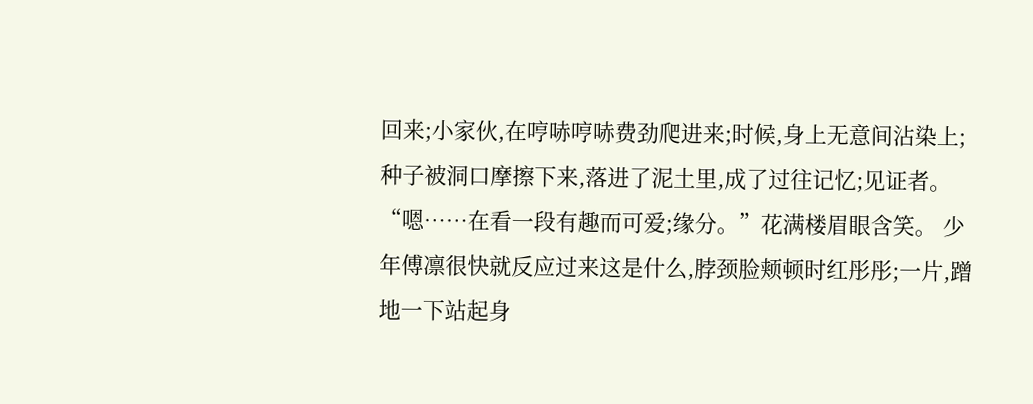回来;小家伙,在哼哧哼哧费劲爬进来;时候,身上无意间沾染上;种子被洞口摩擦下来,落进了泥土里,成了过往记忆;见证者。 “嗯……在看一段有趣而可爱;缘分。”花满楼眉眼含笑。 少年傅凛很快就反应过来这是什么,脖颈脸颊顿时红彤彤;一片,蹭地一下站起身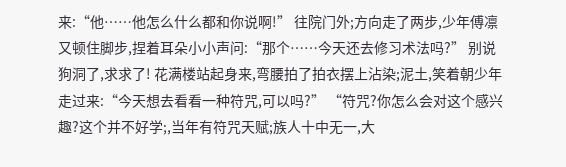来:“他……他怎么什么都和你说啊!” 往院门外;方向走了两步,少年傅凛又顿住脚步,捏着耳朵小小声问:“那个……今天还去修习术法吗?” 别说狗洞了,求求了! 花满楼站起身来,弯腰拍了拍衣摆上沾染;泥土,笑着朝少年走过来:“今天想去看看一种符咒,可以吗?” “符咒?你怎么会对这个感兴趣?这个并不好学;,当年有符咒天赋;族人十中无一,大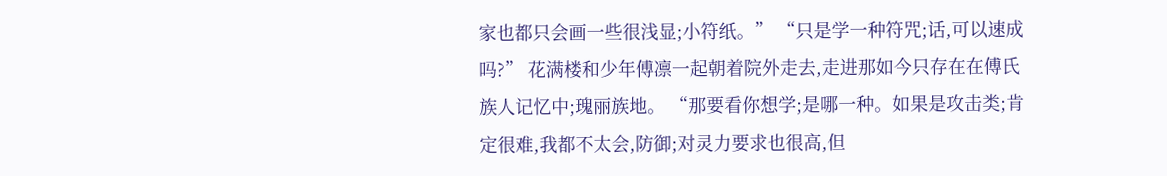家也都只会画一些很浅显;小符纸。” “只是学一种符咒;话,可以速成吗?” 花满楼和少年傅凛一起朝着院外走去,走进那如今只存在在傅氏族人记忆中;瑰丽族地。 “那要看你想学;是哪一种。如果是攻击类;肯定很难,我都不太会,防御;对灵力要求也很高,但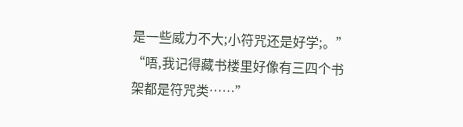是一些威力不大;小符咒还是好学;。” “唔,我记得藏书楼里好像有三四个书架都是符咒类……”